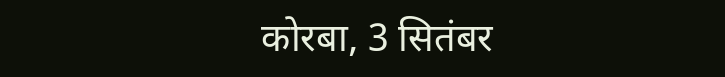कोरबा, 3 सितंबर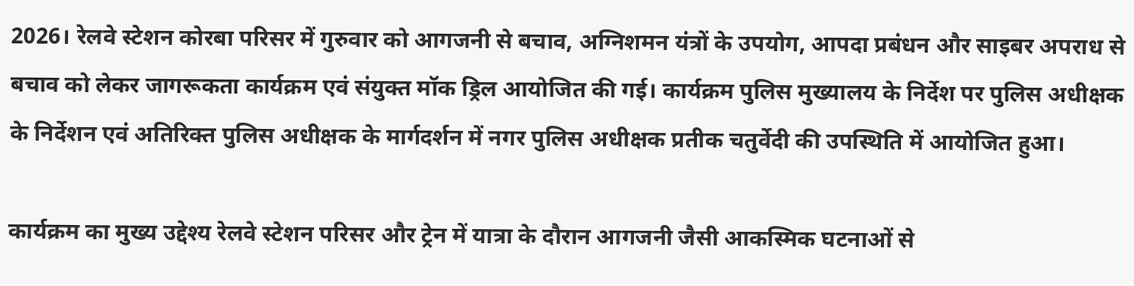2026। रेलवे स्टेशन कोरबा परिसर में गुरुवार को आगजनी से बचाव, अग्निशमन यंत्रों के उपयोग, आपदा प्रबंधन और साइबर अपराध से बचाव को लेकर जागरूकता कार्यक्रम एवं संयुक्त मॉक ड्रिल आयोजित की गई। कार्यक्रम पुलिस मुख्यालय के निर्देश पर पुलिस अधीक्षक के निर्देशन एवं अतिरिक्त पुलिस अधीक्षक के मार्गदर्शन में नगर पुलिस अधीक्षक प्रतीक चतुर्वेदी की उपस्थिति में आयोजित हुआ।

कार्यक्रम का मुख्य उद्देश्य रेलवे स्टेशन परिसर और ट्रेन में यात्रा के दौरान आगजनी जैसी आकस्मिक घटनाओं से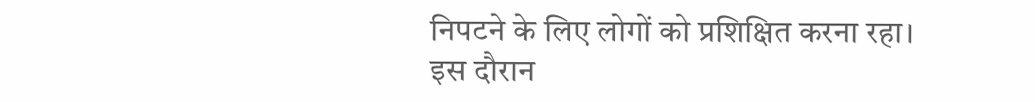निपटने के लिए लोगों को प्रशिक्षित करना रहा। इस दौरान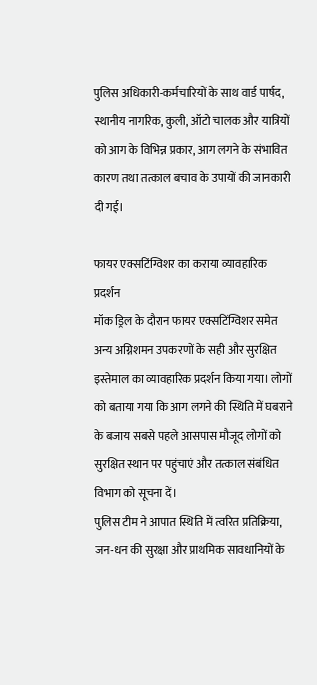पुलिस अधिकारी-कर्मचारियों के साथ वार्ड पार्षद, स्थानीय नागरिक, कुली, ऑटो चालक और यात्रियों को आग के विभिन्न प्रकार, आग लगने के संभावित कारण तथा तत्काल बचाव के उपायों की जानकारी दी गई।

फायर एक्सटिंग्विशर का कराया व्यावहारिक प्रदर्शन
मॉक ड्रिल के दौरान फायर एक्सटिंग्विशर समेत अन्य अग्निशमन उपकरणों के सही और सुरक्षित इस्तेमाल का व्यावहारिक प्रदर्शन किया गया। लोगों को बताया गया कि आग लगने की स्थिति में घबराने के बजाय सबसे पहले आसपास मौजूद लोगों को सुरक्षित स्थान पर पहुंचाएं और तत्काल संबंधित विभाग को सूचना दें।
पुलिस टीम ने आपात स्थिति में त्वरित प्रतिक्रिया, जन-धन की सुरक्षा और प्राथमिक सावधानियों के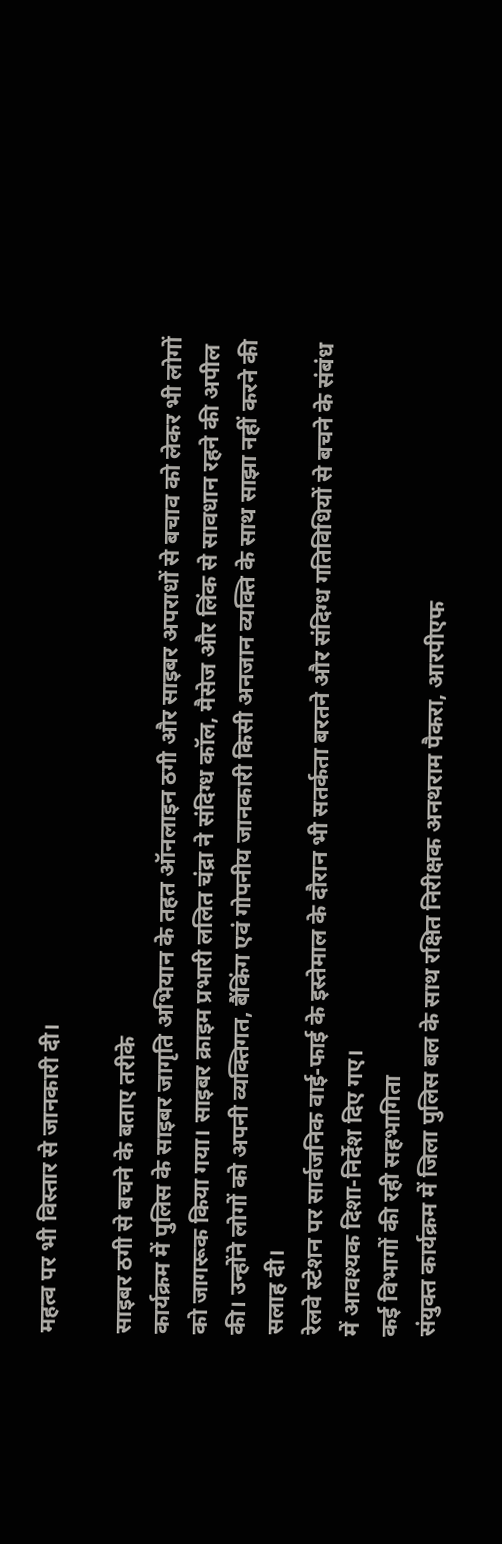महत्व पर भी विस्तार से जानकारी दी।

साइबर ठगी से बचने के बताए तरीके
कार्यक्रम में पुलिस के साइबर जागृति अभियान के तहत ऑनलाइन ठगी और साइबर अपराधों से बचाव को लेकर भी लोगों को जागरूक किया गया। साइबर क्राइम प्रभारी ललित चंद्रा ने संदिग्ध कॉल, मैसेज और लिंक से सावधान रहने की अपील की। उन्होंने लोगों को अपनी व्यक्तिगत, बैंकिंग एवं गोपनीय जानकारी किसी अनजान व्यक्ति के साथ साझा नहीं करने की सलाह दी।
रेलवे स्टेशन पर सार्वजनिक वाई-फाई के इस्तेमाल के दौरान भी सतर्कता बरतने और संदिग्ध गतिविधियों से बचने के संबंध में आवश्यक दिशा-निर्देश दिए गए।
कई विभागों की रही सहभागिता
संयुक्त कार्यक्रम में जिला पुलिस बल के साथ रक्षित निरीक्षक अनथराम पैकरा, आरपीएफ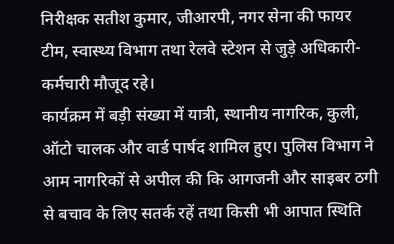निरीक्षक सतीश कुमार, जीआरपी, नगर सेना की फायर टीम, स्वास्थ्य विभाग तथा रेलवे स्टेशन से जुड़े अधिकारी-कर्मचारी मौजूद रहे।
कार्यक्रम में बड़ी संख्या में यात्री, स्थानीय नागरिक, कुली, ऑटो चालक और वार्ड पार्षद शामिल हुए। पुलिस विभाग ने आम नागरिकों से अपील की कि आगजनी और साइबर ठगी से बचाव के लिए सतर्क रहें तथा किसी भी आपात स्थिति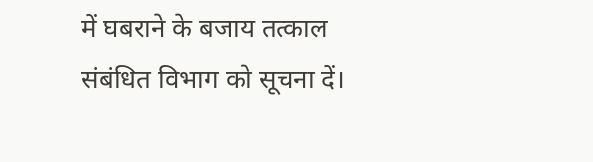में घबराने के बजाय तत्काल संबंधित विभाग को सूचना दें।